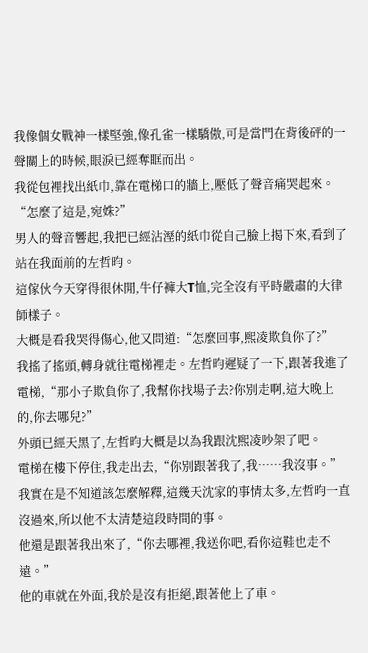我像個女戰神一樣堅強,像孔雀一樣驕傲,可是當門在背後砰的一聲關上的時候,眼淚已經奪眶而出。
我從包裡找出紙巾,靠在電梯口的牆上,壓低了聲音痛哭起來。
“怎麼了這是,宛姝?”
男人的聲音響起,我把已經沾溼的紙巾從自己臉上揭下來,看到了站在我面前的左哲昀。
這傢伙今天穿得很休閒,牛仔褲大T恤,完全沒有平時嚴肅的大律師樣子。
大概是看我哭得傷心,他又問道:“怎麼回事,熙凌欺負你了?”
我搖了搖頭,轉身就往電梯裡走。左哲昀遲疑了一下,跟著我進了電梯,“那小子欺負你了,我幫你找場子去?你別走啊,這大晚上的,你去哪兒?”
外頭已經天黑了,左哲昀大概是以為我跟沈熙凌吵架了吧。
電梯在樓下停住,我走出去,“你別跟著我了,我……我沒事。”
我實在是不知道該怎麼解釋,這幾天沈家的事情太多,左哲昀一直沒過來,所以他不太清楚這段時間的事。
他還是跟著我出來了,“你去哪裡,我送你吧,看你這鞋也走不遠。”
他的車就在外面,我於是沒有拒絕,跟著他上了車。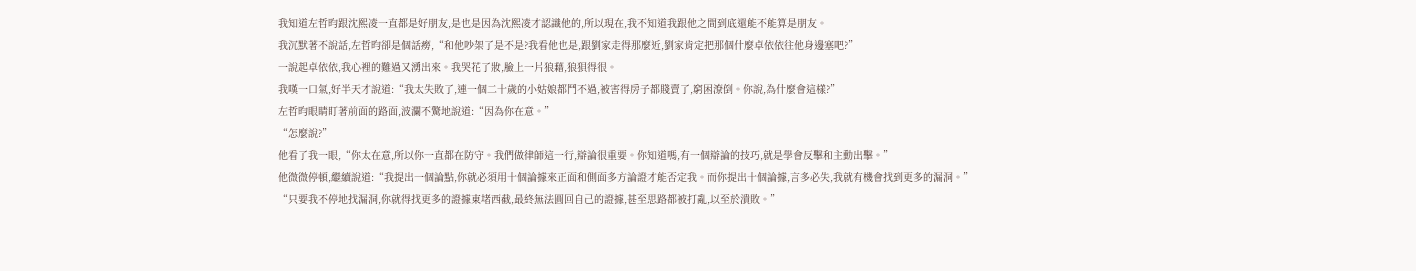我知道左哲昀跟沈熙凌一直都是好朋友,是也是因為沈熙凌才認識他的,所以現在,我不知道我跟他之間到底還能不能算是朋友。
我沉默著不說話,左哲昀卻是個話癆,“和他吵架了是不是?我看他也是,跟劉家走得那麼近,劉家肯定把那個什麼卓依依往他身邊塞吧?”
一說起卓依依,我心裡的難過又湧出來。我哭花了妝,臉上一片狼藉,狼狽得很。
我嘆一口氣,好半天才說道:“我太失敗了,連一個二十歲的小姑娘都鬥不過,被害得房子都賤賣了,窮困潦倒。你說,為什麼會這樣?”
左哲昀眼睛盯著前面的路面,波瀾不驚地說道:“因為你在意。”
“怎麼說?”
他看了我一眼,“你太在意,所以你一直都在防守。我們做律師這一行,辯論很重要。你知道嗎,有一個辯論的技巧,就是學會反擊和主動出擊。”
他微微停頓,繼續說道:“我提出一個論點,你就必須用十個論據來正面和側面多方論證才能否定我。而你提出十個論據,言多必失,我就有機會找到更多的漏洞。”
“只要我不停地找漏洞,你就得找更多的證據東堵西截,最終無法圓回自己的證據,甚至思路都被打亂,以至於潰敗。”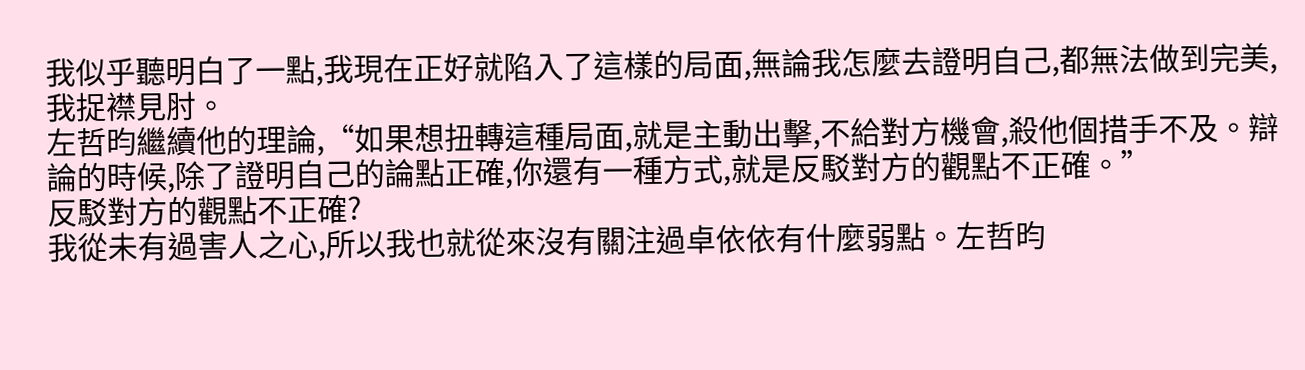我似乎聽明白了一點,我現在正好就陷入了這樣的局面,無論我怎麼去證明自己,都無法做到完美,我捉襟見肘。
左哲昀繼續他的理論,“如果想扭轉這種局面,就是主動出擊,不給對方機會,殺他個措手不及。辯論的時候,除了證明自己的論點正確,你還有一種方式,就是反駁對方的觀點不正確。”
反駁對方的觀點不正確?
我從未有過害人之心,所以我也就從來沒有關注過卓依依有什麼弱點。左哲昀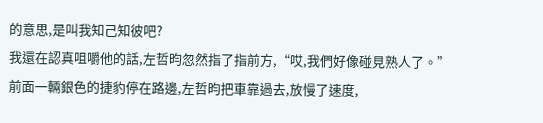的意思,是叫我知己知彼吧?
我還在認真咀嚼他的話,左哲昀忽然指了指前方,“哎,我們好像碰見熟人了。”
前面一輛銀色的捷豹停在路邊,左哲昀把車靠過去,放慢了速度,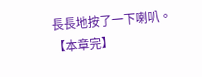長長地按了一下喇叭。
【本章完】